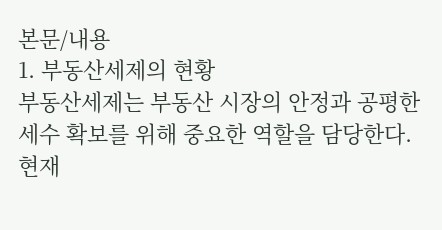본문/내용
1. 부동산세제의 현황
부동산세제는 부동산 시장의 안정과 공평한 세수 확보를 위해 중요한 역할을 담당한다. 현재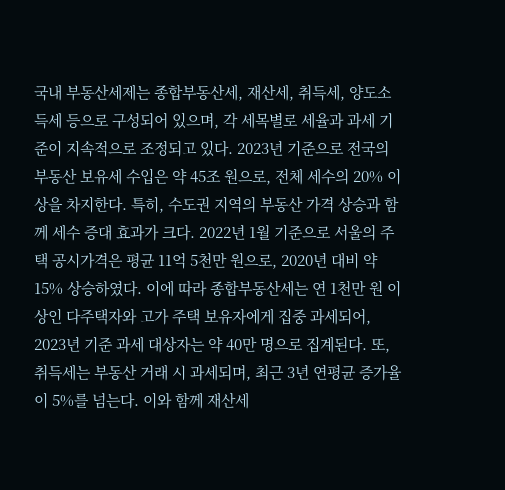국내 부동산세제는 종합부동산세, 재산세, 취득세, 양도소득세 등으로 구성되어 있으며, 각 세목별로 세율과 과세 기준이 지속적으로 조정되고 있다. 2023년 기준으로 전국의 부동산 보유세 수입은 약 45조 원으로, 전체 세수의 20% 이상을 차지한다. 특히, 수도권 지역의 부동산 가격 상승과 함께 세수 증대 효과가 크다. 2022년 1월 기준으로 서울의 주택 공시가격은 평균 11억 5천만 원으로, 2020년 대비 약 15% 상승하였다. 이에 따라 종합부동산세는 연 1천만 원 이상인 다주택자와 고가 주택 보유자에게 집중 과세되어, 2023년 기준 과세 대상자는 약 40만 명으로 집계된다. 또, 취득세는 부동산 거래 시 과세되며, 최근 3년 연평균 증가율이 5%를 넘는다. 이와 함께 재산세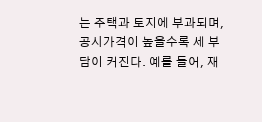는 주택과 토지에 부과되며, 공시가격이 높을수록 세 부담이 커진다. 예를 들어, 재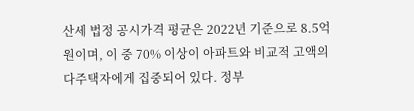산세 법정 공시가격 평균은 2022년 기준으로 8.5억 원이며, 이 중 70% 이상이 아파트와 비교적 고액의 다주택자에게 집중되어 있다. 정부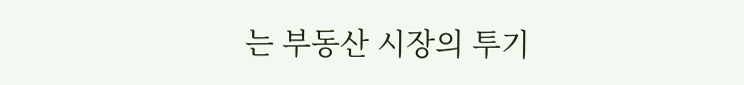는 부동산 시장의 투기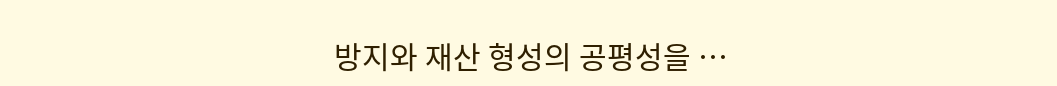방지와 재산 형성의 공평성을 …